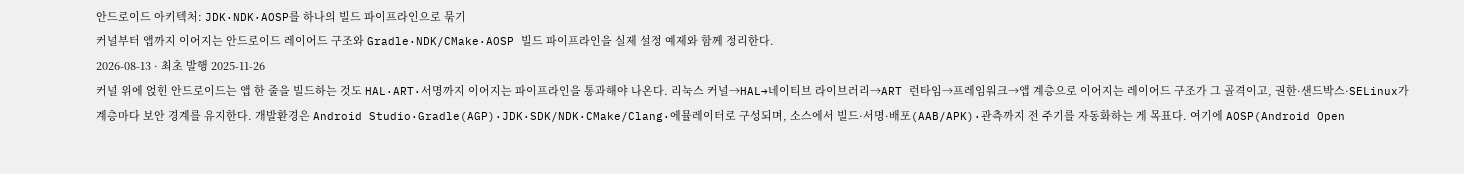안드로이드 아키텍처: JDK·NDK·AOSP를 하나의 빌드 파이프라인으로 묶기
커널부터 앱까지 이어지는 안드로이드 레이어드 구조와 Gradle·NDK/CMake·AOSP 빌드 파이프라인을 실제 설정 예제와 함께 정리한다.
2026-08-13 · 최초 발행 2025-11-26
커널 위에 얹힌 안드로이드는 앱 한 줄을 빌드하는 것도 HAL·ART·서명까지 이어지는 파이프라인을 통과해야 나온다. 리눅스 커널→HAL→네이티브 라이브러리→ART 런타임→프레임워크→앱 계층으로 이어지는 레이어드 구조가 그 골격이고, 권한·샌드박스·SELinux가 계층마다 보안 경계를 유지한다. 개발환경은 Android Studio·Gradle(AGP)·JDK·SDK/NDK·CMake/Clang·에뮬레이터로 구성되며, 소스에서 빌드·서명·배포(AAB/APK)·관측까지 전 주기를 자동화하는 게 목표다. 여기에 AOSP(Android Open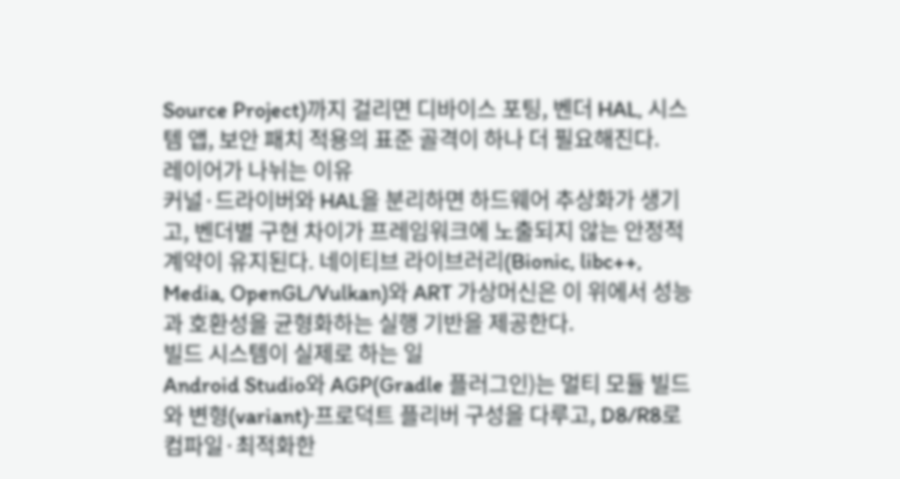Source Project)까지 걸리면 디바이스 포팅, 벤더 HAL, 시스템 앱, 보안 패치 적용의 표준 골격이 하나 더 필요해진다.
레이어가 나뉘는 이유
커널·드라이버와 HAL을 분리하면 하드웨어 추상화가 생기고, 벤더별 구현 차이가 프레임워크에 노출되지 않는 안정적 계약이 유지된다. 네이티브 라이브러리(Bionic, libc++, Media, OpenGL/Vulkan)와 ART 가상머신은 이 위에서 성능과 호환성을 균형화하는 실행 기반을 제공한다.
빌드 시스템이 실제로 하는 일
Android Studio와 AGP(Gradle 플러그인)는 멀티 모듈 빌드와 변형(variant)·프로덕트 플리버 구성을 다루고, D8/R8로 컴파일·최적화한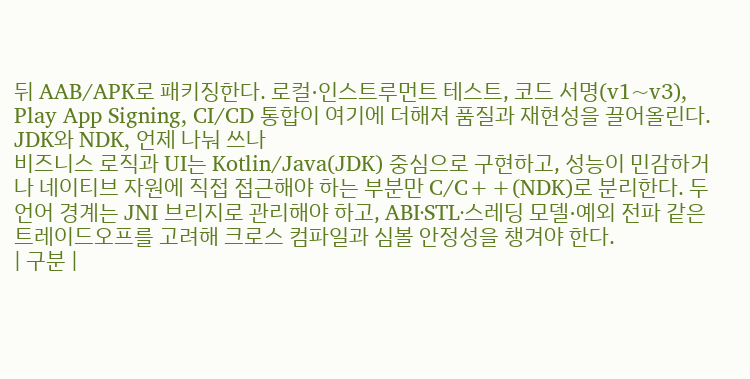뒤 AAB/APK로 패키징한다. 로컬·인스트루먼트 테스트, 코드 서명(v1~v3), Play App Signing, CI/CD 통합이 여기에 더해져 품질과 재현성을 끌어올린다.
JDK와 NDK, 언제 나눠 쓰나
비즈니스 로직과 UI는 Kotlin/Java(JDK) 중심으로 구현하고, 성능이 민감하거나 네이티브 자원에 직접 접근해야 하는 부분만 C/C++(NDK)로 분리한다. 두 언어 경계는 JNI 브리지로 관리해야 하고, ABI·STL·스레딩 모델·예외 전파 같은 트레이드오프를 고려해 크로스 컴파일과 심볼 안정성을 챙겨야 한다.
| 구분 |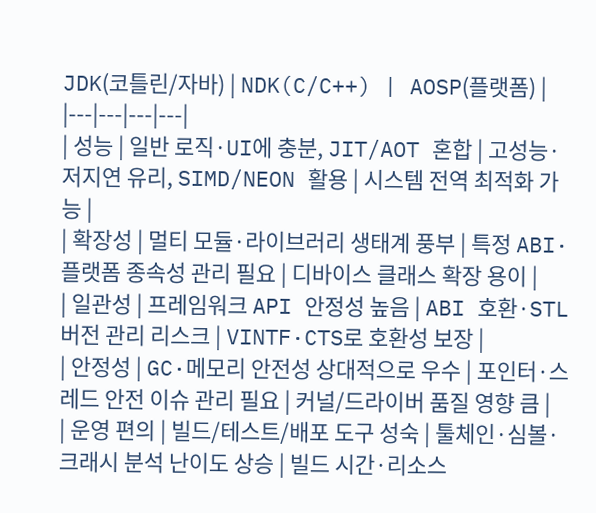JDK(코틀린/자바) | NDK(C/C++) | AOSP(플랫폼) |
|---|---|---|---|
| 성능 | 일반 로직·UI에 충분, JIT/AOT 혼합 | 고성능·저지연 유리, SIMD/NEON 활용 | 시스템 전역 최적화 가능 |
| 확장성 | 멀티 모듈·라이브러리 생태계 풍부 | 특정 ABI·플랫폼 종속성 관리 필요 | 디바이스 클래스 확장 용이 |
| 일관성 | 프레임워크 API 안정성 높음 | ABI 호환·STL 버전 관리 리스크 | VINTF·CTS로 호환성 보장 |
| 안정성 | GC·메모리 안전성 상대적으로 우수 | 포인터·스레드 안전 이슈 관리 필요 | 커널/드라이버 품질 영향 큼 |
| 운영 편의 | 빌드/테스트/배포 도구 성숙 | 툴체인·심볼·크래시 분석 난이도 상승 | 빌드 시간·리소스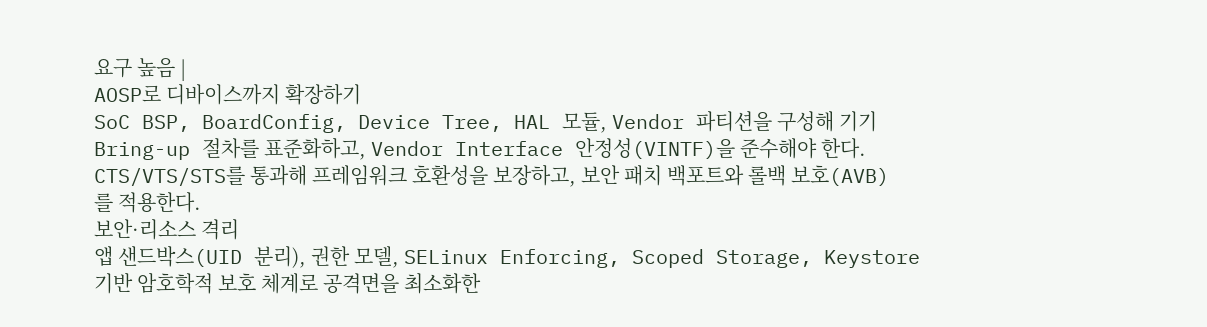요구 높음 |
AOSP로 디바이스까지 확장하기
SoC BSP, BoardConfig, Device Tree, HAL 모듈, Vendor 파티션을 구성해 기기 Bring-up 절차를 표준화하고, Vendor Interface 안정성(VINTF)을 준수해야 한다. CTS/VTS/STS를 통과해 프레임워크 호환성을 보장하고, 보안 패치 백포트와 롤백 보호(AVB)를 적용한다.
보안·리소스 격리
앱 샌드박스(UID 분리), 권한 모델, SELinux Enforcing, Scoped Storage, Keystore 기반 암호학적 보호 체계로 공격면을 최소화한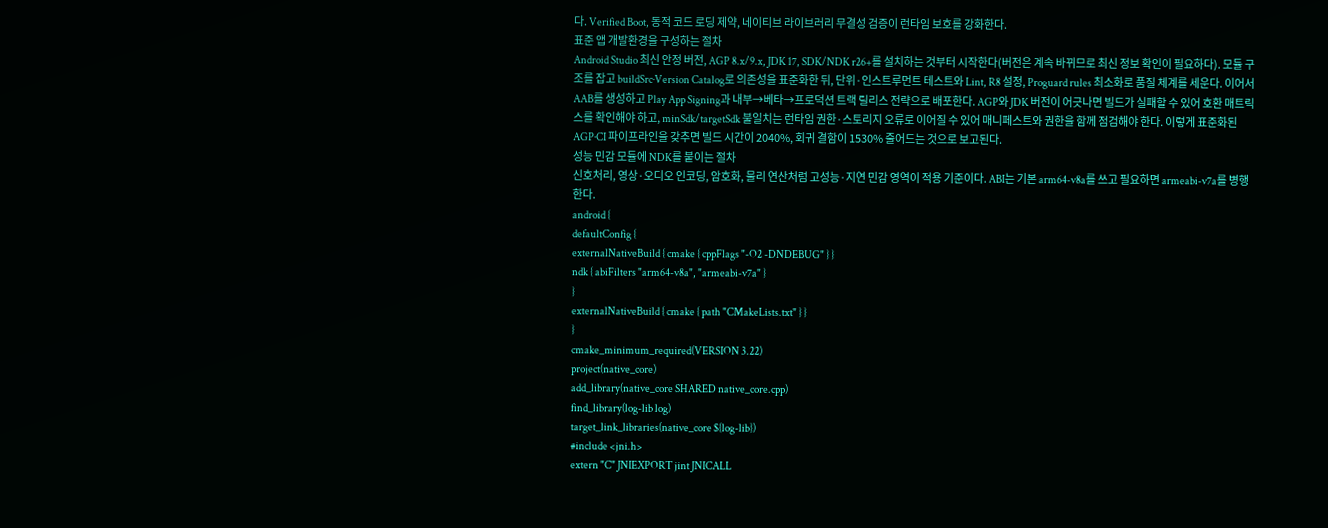다. Verified Boot, 동적 코드 로딩 제약, 네이티브 라이브러리 무결성 검증이 런타임 보호를 강화한다.
표준 앱 개발환경을 구성하는 절차
Android Studio 최신 안정 버전, AGP 8.x/9.x, JDK 17, SDK/NDK r26+를 설치하는 것부터 시작한다(버전은 계속 바뀌므로 최신 정보 확인이 필요하다). 모듈 구조를 잡고 buildSrc·Version Catalog로 의존성을 표준화한 뒤, 단위·인스트루먼트 테스트와 Lint, R8 설정, Proguard rules 최소화로 품질 체계를 세운다. 이어서 AAB를 생성하고 Play App Signing과 내부→베타→프로덕션 트랙 릴리스 전략으로 배포한다. AGP와 JDK 버전이 어긋나면 빌드가 실패할 수 있어 호환 매트릭스를 확인해야 하고, minSdk/targetSdk 불일치는 런타임 권한·스토리지 오류로 이어질 수 있어 매니페스트와 권한을 함께 점검해야 한다. 이렇게 표준화된 AGP·CI 파이프라인을 갖추면 빌드 시간이 2040%, 회귀 결함이 1530% 줄어드는 것으로 보고된다.
성능 민감 모듈에 NDK를 붙이는 절차
신호처리, 영상·오디오 인코딩, 암호화, 물리 연산처럼 고성능·지연 민감 영역이 적용 기준이다. ABI는 기본 arm64-v8a를 쓰고 필요하면 armeabi-v7a를 병행한다.
android {
defaultConfig {
externalNativeBuild { cmake { cppFlags "-O2 -DNDEBUG" } }
ndk { abiFilters "arm64-v8a", "armeabi-v7a" }
}
externalNativeBuild { cmake { path "CMakeLists.txt" } }
}
cmake_minimum_required(VERSION 3.22)
project(native_core)
add_library(native_core SHARED native_core.cpp)
find_library(log-lib log)
target_link_libraries(native_core ${log-lib})
#include <jni.h>
extern "C" JNIEXPORT jint JNICALL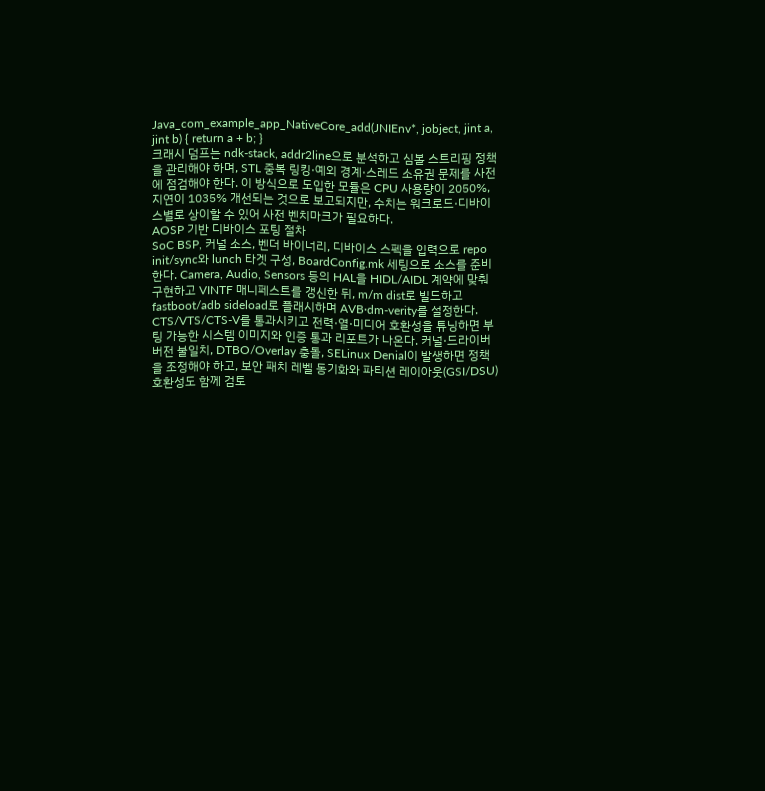Java_com_example_app_NativeCore_add(JNIEnv*, jobject, jint a, jint b) { return a + b; }
크래시 덤프는 ndk-stack, addr2line으로 분석하고 심볼 스트리핑 정책을 관리해야 하며, STL 중복 링킹·예외 경계·스레드 소유권 문제를 사전에 점검해야 한다. 이 방식으로 도입한 모듈은 CPU 사용량이 2050%, 지연이 1035% 개선되는 것으로 보고되지만, 수치는 워크로드·디바이스별로 상이할 수 있어 사전 벤치마크가 필요하다.
AOSP 기반 디바이스 포팅 절차
SoC BSP, 커널 소스, 벤더 바이너리, 디바이스 스펙을 입력으로 repo init/sync와 lunch 타겟 구성, BoardConfig.mk 세팅으로 소스를 준비한다. Camera, Audio, Sensors 등의 HAL을 HIDL/AIDL 계약에 맞춰 구현하고 VINTF 매니페스트를 갱신한 뒤, m/m dist로 빌드하고 fastboot/adb sideload로 플래시하며 AVB·dm-verity를 설정한다. CTS/VTS/CTS-V를 통과시키고 전력·열·미디어 호환성을 튜닝하면 부팅 가능한 시스템 이미지와 인증 통과 리포트가 나온다. 커널·드라이버 버전 불일치, DTBO/Overlay 충돌, SELinux Denial이 발생하면 정책을 조정해야 하고, 보안 패치 레벨 동기화와 파티션 레이아웃(GSI/DSU) 호환성도 함께 검토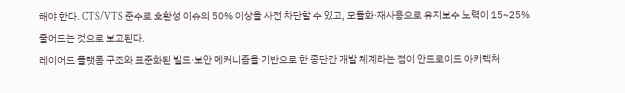해야 한다. CTS/VTS 준수로 호환성 이슈의 50% 이상을 사전 차단할 수 있고, 모듈화·재사용으로 유지보수 노력이 15~25% 줄어드는 것으로 보고된다.
레이어드 플랫폼 구조와 표준화된 빌드·보안 메커니즘을 기반으로 한 종단간 개발 체계라는 점이 안드로이드 아키텍처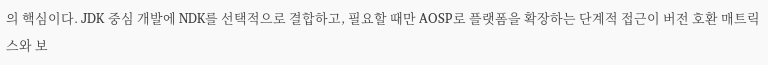의 핵심이다. JDK 중심 개발에 NDK를 선택적으로 결합하고, 필요할 때만 AOSP로 플랫폼을 확장하는 단계적 접근이 버전 호환 매트릭스와 보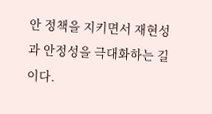안 정책을 지키면서 재현성과 안정성을 극대화하는 길이다.